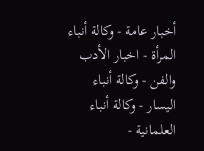أخبار عامة - وكالة أنباء المرأة - اخبار الأدب والفن - وكالة أنباء اليسار - وكالة أنباء العلمانية -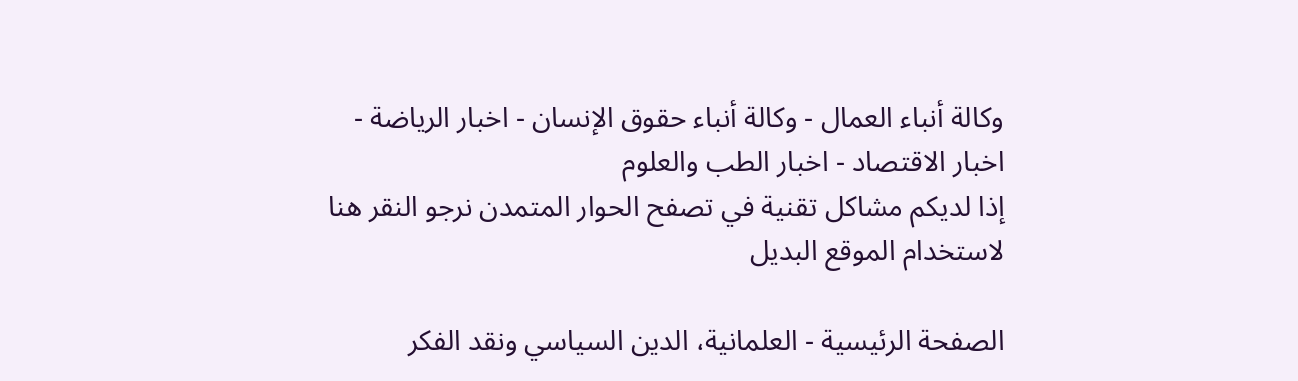وكالة أنباء العمال - وكالة أنباء حقوق الإنسان - اخبار الرياضة - اخبار الاقتصاد - اخبار الطب والعلوم
إذا لديكم مشاكل تقنية في تصفح الحوار المتمدن نرجو النقر هنا لاستخدام الموقع البديل

الصفحة الرئيسية - العلمانية، الدين السياسي ونقد الفكر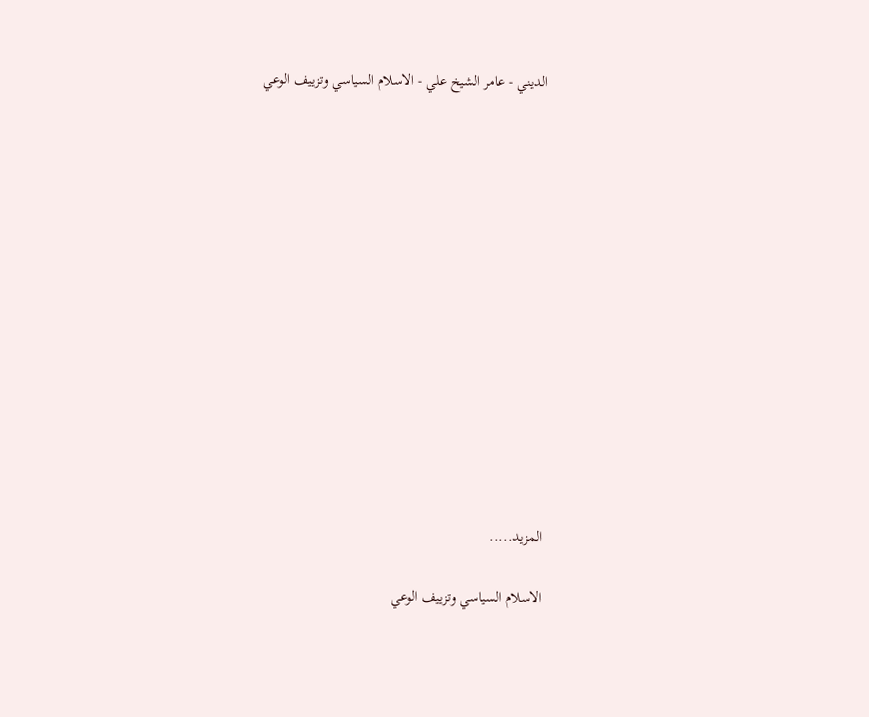الديني - عامر الشيخ علي - الاسلام السياسي وتزييف الوعي














المزيد.....

الاسلام السياسي وتزييف الوعي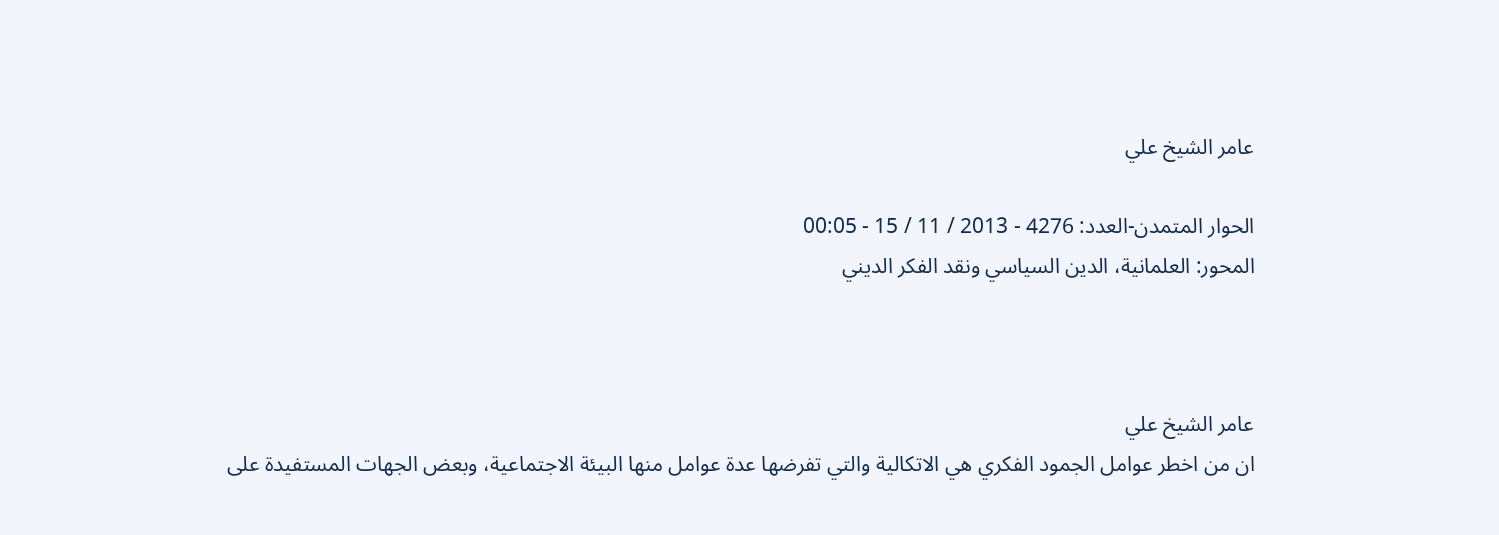عامر الشيخ علي

الحوار المتمدن-العدد: 4276 - 2013 / 11 / 15 - 00:05
المحور: العلمانية، الدين السياسي ونقد الفكر الديني



عامر الشيخ علي
ان من اخطر عوامل الجمود الفكري هي الاتكالية والتي تفرضها عدة عوامل منها البيئة الاجتماعية، وبعض الجهات المستفيدة على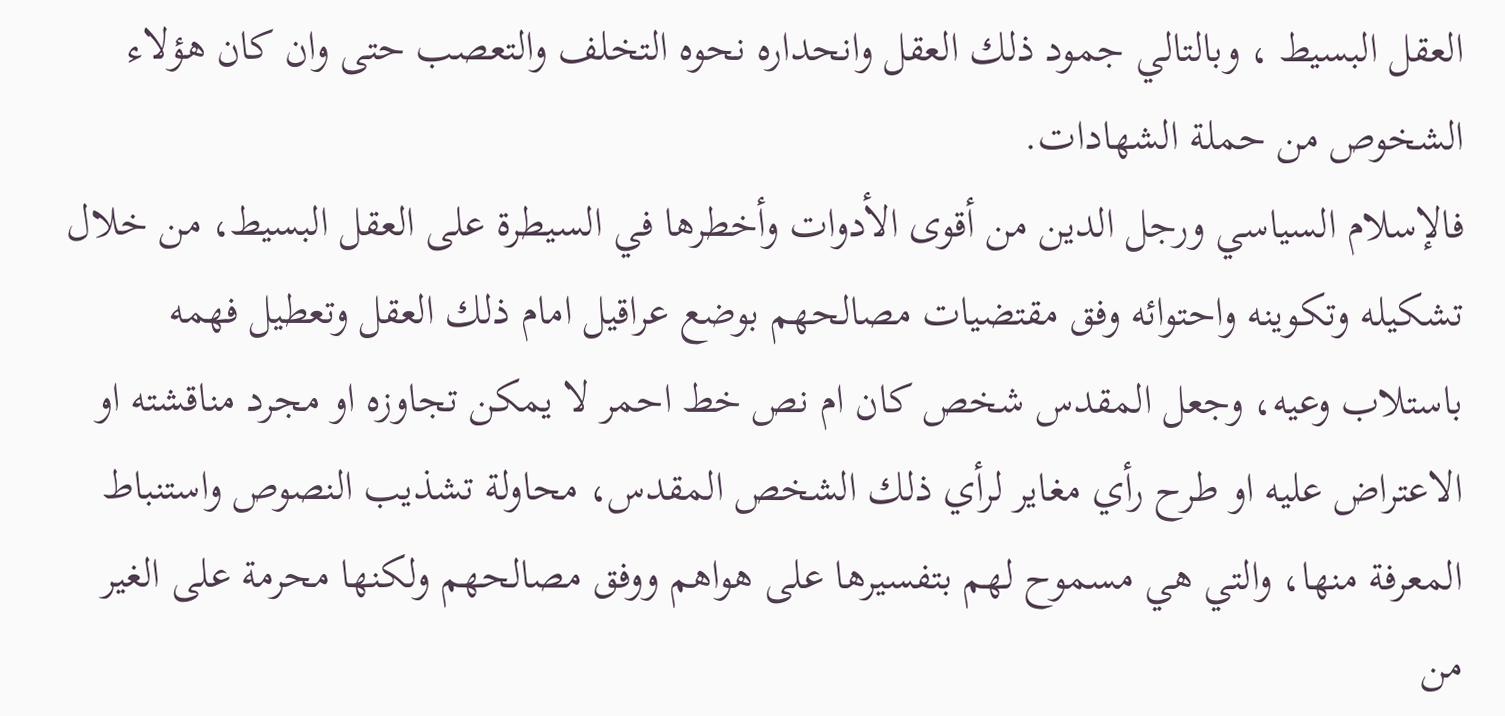العقل البسيط ، وبالتالي جمود ذلك العقل وانحداره نحوه التخلف والتعصب حتى وان كان هؤلاء الشخوص من حملة الشهادات.
فالإسلام السياسي ورجل الدين من أقوى الأدوات وأخطرها في السيطرة على العقل البسيط، من خلال تشكيله وتكوينه واحتوائه وفق مقتضيات مصالحهم بوضع عراقيل امام ذلك العقل وتعطيل فهمه باستلاب وعيه، وجعل المقدس شخص كان ام نص خط احمر لا يمكن تجاوزه او مجرد مناقشته او الاعتراض عليه او طرح رأي مغاير لرأي ذلك الشخص المقدس، محاولة تشذيب النصوص واستنباط المعرفة منها، والتي هي مسموح لهم بتفسيرها على هواهم ووفق مصالحهم ولكنها محرمة على الغير من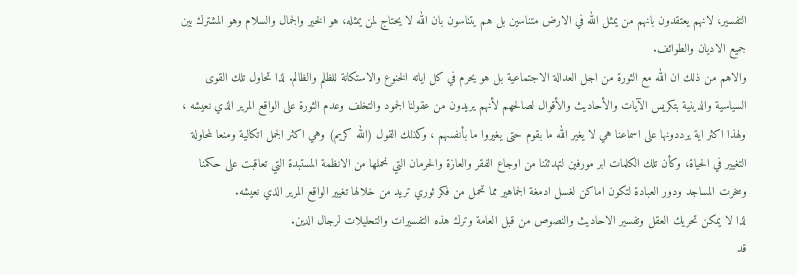التفسير، لانهم يعتقدون بانهم من يمثل الله في الارض متناسين بل هم يتناسون بان الله لا يحتاج لمن يمثله، هو الخير والجمال والسلام وهو المشترك بين جميع الاديان والطوائف.
والاهم من ذلك ان الله مع الثورة من اجل العدالة الاجتماعية بل هو يحرم في كل اياته الخنوع والاستكانة للظلم والظالم. لذا تحاول تلك القوى السياسية والدينية بتكريس الآيات والأحاديث والأقوال لصالحهم لأنهم يريدون من عقولنا الجمود والتخلف وعدم الثورة على الواقع المرير الذي نعيشه ، ولهذا اكثر اية يرددونها على اسماعنا هي لا يغير الله ما بقوم حتى يغيروا ما بأنفسهم ، وكذلك القول (الله كريم) وهي اكثر الجمل اتكالية ومنعا لمحاولة التغيير في الحياة، وكأن تلك الكلمات ابر مورفين لتهدئتنا من اوجاع الفقر والعازة والحرمان التي نحملها من الانظمة المستبدة التي تعاقبت على حكمنا وسخرت المساجد ودور العبادة لتكون اماكن لغسل ادمغة الجماهير مما تحمل من فكر ثوري تريد من خلالها تغيير الواقع المرير الذي نعيشه.
لذا لا يمكن تحريك العقل وتفسير الاحاديث والنصوص من قبل العامة وترك هذه التفسيرات والتحليلات لرجال الدين.
قد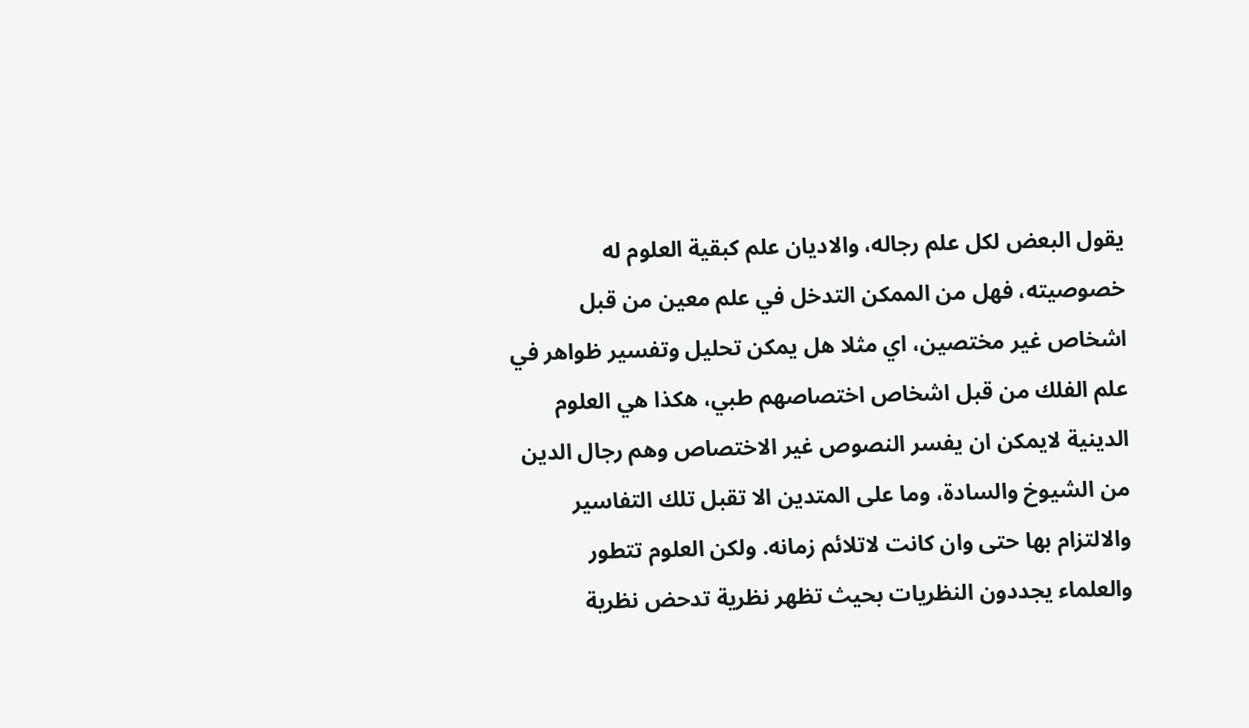يقول البعض لكل علم رجاله، والاديان علم كبقية العلوم له خصوصيته، فهل من الممكن التدخل في علم معين من قبل اشخاص غير مختصين، اي مثلا هل يمكن تحليل وتفسير ظواهر في علم الفلك من قبل اشخاص اختصاصهم طبي، هكذا هي العلوم الدينية لايمكن ان يفسر النصوص غير الاختصاص وهم رجال الدين من الشيوخ والسادة، وما على المتدين الا تقبل تلك التفاسير والالتزام بها حتى وان كانت لاتلائم زمانه. ولكن العلوم تتطور والعلماء يجددون النظريات بحيث تظهر نظرية تدحض نظرية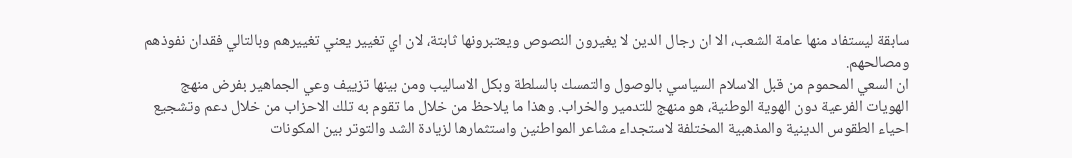سابقة ليستفاد منها عامة الشعب، الا ان رجال الدين لا يغيرون النصوص ويعتبرونها ثابتة، لان اي تغيير يعني تغييرهم وبالتالي فقدان نفوذهم ومصالحهم.
ان السعي المحموم من قبل الاسلام السياسي بالوصول والتمسك بالسلطة وبكل الاساليب ومن بينها تزييف وعي الجماهير بفرض منهج الهويات الفرعية دون الهوية الوطنية، هو منهج للتدمير والخراب. وهذا ما يلاحظ من خلال ما تقوم به تلك الاحزاب من خلال دعم وتشجيع احياء الطقوس الدينية والمذهبية المختلفة لاستجداء مشاعر المواطنين واستثمارها لزيادة الشد والتوتر بين المكونات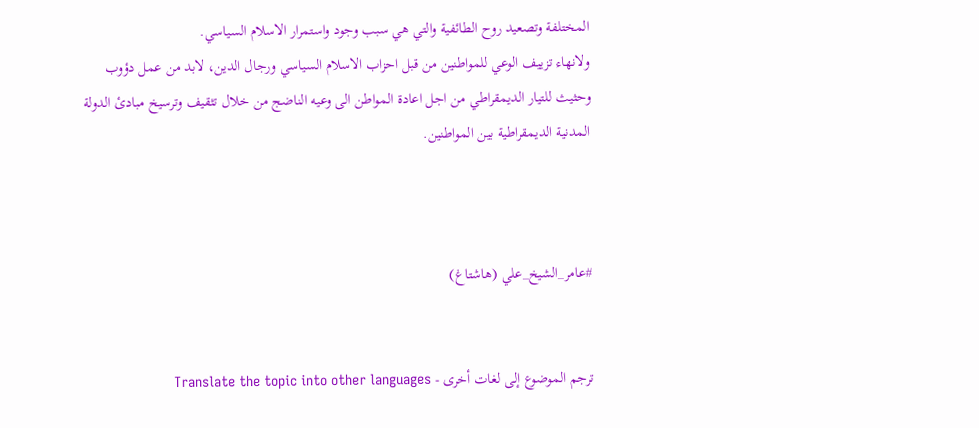المختلفة وتصعيد روح الطائفية والتي هي سبب وجود واستمرار الاسلام السياسي.
ولانهاء تزييف الوعي للمواطنين من قبل احزاب الاسلام السياسي ورجال الدين، لابد من عمل دؤوب وحثيث للتيار الديمقراطي من اجل اعادة المواطن الى وعيه الناضج من خلال تثقيف وترسيخ مبادئ الدولة المدنية الديمقراطية بين المواطنين.



#عامر_الشيخ_علي (هاشتاغ)


ترجم الموضوع إلى لغات أخرى - Translate the topic into other languages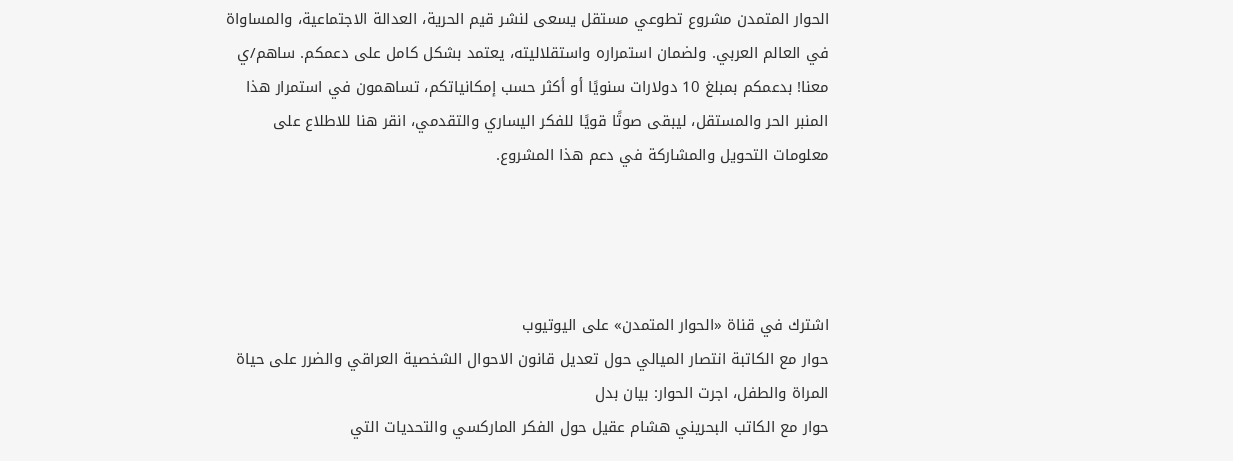الحوار المتمدن مشروع تطوعي مستقل يسعى لنشر قيم الحرية، العدالة الاجتماعية، والمساواة في العالم العربي. ولضمان استمراره واستقلاليته، يعتمد بشكل كامل على دعمكم. ساهم/ي معنا! بدعمكم بمبلغ 10 دولارات سنويًا أو أكثر حسب إمكانياتكم، تساهمون في استمرار هذا المنبر الحر والمستقل، ليبقى صوتًا قويًا للفكر اليساري والتقدمي، انقر هنا للاطلاع على معلومات التحويل والمشاركة في دعم هذا المشروع.




اشترك في قناة «الحوار المتمدن» على اليوتيوب
حوار مع الكاتبة انتصار الميالي حول تعديل قانون الاحوال الشخصية العراقي والضرر على حياة المراة والطفل، اجرت الحوار: بيان بدل
حوار مع الكاتب البحريني هشام عقيل حول الفكر الماركسي والتحديات التي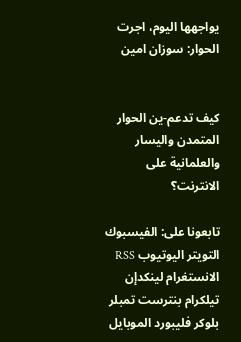يواجهها اليوم، اجرت الحوار: سوزان امين


كيف تدعم-ين الحوار المتمدن واليسار والعلمانية على الانترنت؟

تابعونا على: الفيسبوك التويتر اليوتيوب RSS الانستغرام لينكدإن تيلكرام بنترست تمبلر بلوكر فليبورد الموبايل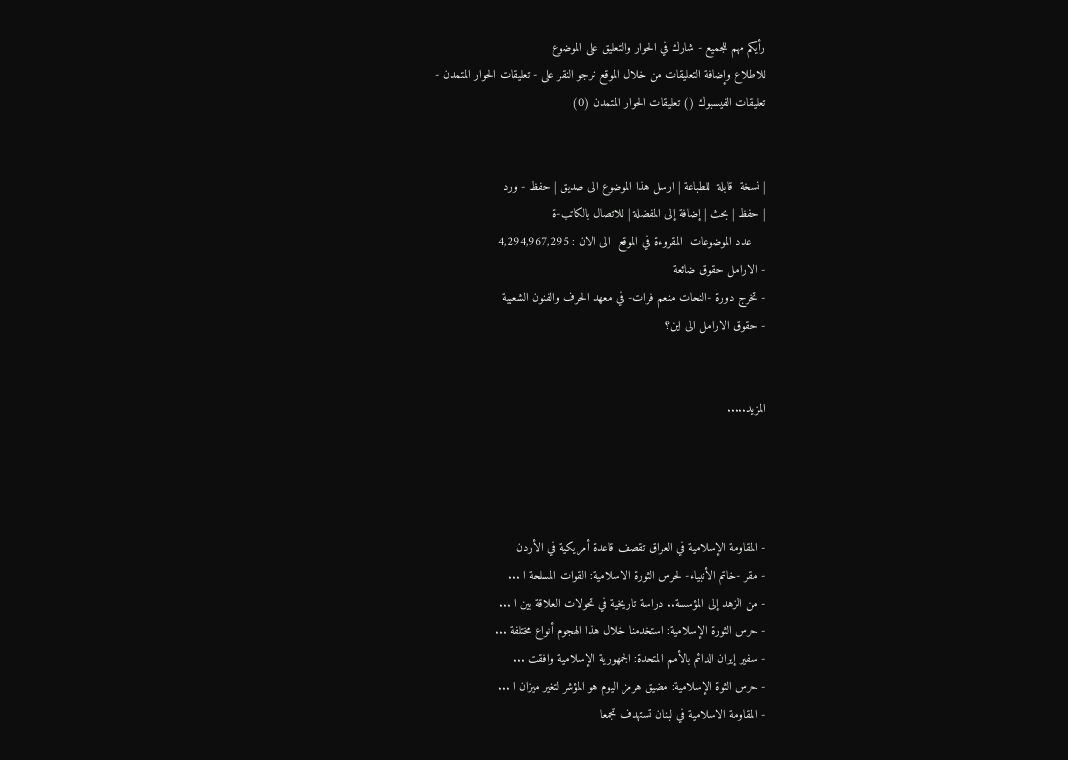رأيكم مهم للجميع - شارك في الحوار والتعليق على الموضوع
للاطلاع وإضافة التعليقات من خلال الموقع نرجو النقر على - تعليقات الحوار المتمدن -
تعليقات الفيسبوك () تعليقات الحوار المتمدن (0)


| نسخة  قابلة  للطباعة | ارسل هذا الموضوع الى صديق | حفظ - ورد
| حفظ | بحث | إضافة إلى المفضلة | للاتصال بالكاتب-ة
    عدد الموضوعات  المقروءة في الموقع  الى الان : 4,294,967,295
- الارامل حقوق ضائعة
- تخرج دورة -النحات منعم فرات- في معهد الحرف والفنون الشعبية
- حقوق الارامل الى اين؟


المزيد.....




- المقاومة الإسلامية في العراق تقصف قاعدة أمريكية في الأردن
- مقر -خاتم الأنبياء- لحرس الثورة الاسلامية: القوات المسلحة ا ...
- من الزهد إلى المؤسسة.. دراسة تاريخية في تحولات العلاقة بين ا ...
- حرس الثورة الإسلامية: استخدمنا خلال هذا الهجوم أنواع مختلفة ...
- سفير إيران الدائم بالأمم المتحدة: الجمهورية الإسلامية وافقت ...
- حرس الثوة الإسلامية: مضيق هرمز اليوم هو المؤشر لتغير ميزان ا ...
- المقاومة الاسلامية في لبنان تستهدف تجمعا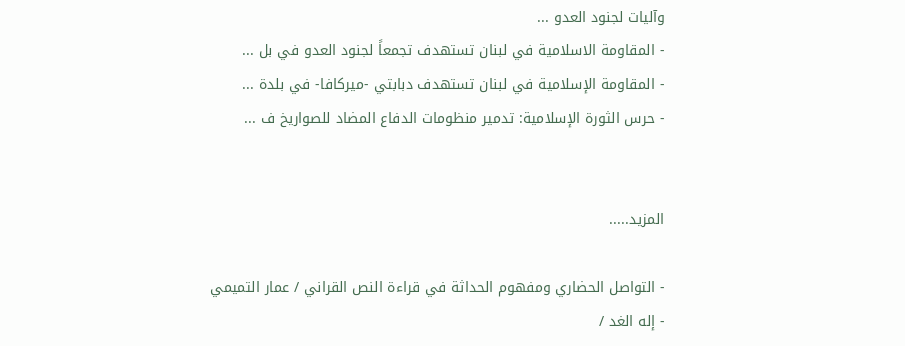وآليات لجنود العدو ...
- المقاومة الاسلامية في لبنان تستهدف تجمعاً لجنود العدو في بل ...
- المقاومة الإسلامية في لبنان تستهدف دبابتي -ميركافا- في بلدة ...
- حرس الثورة الإسلامية: تدمير منظومات الدفاع المضاد للصواريخ ف ...


المزيد.....

- التواصل الحضاري ومفهوم الحداثة في قراءة النص القراني / عمار التميمي
- إله الغد /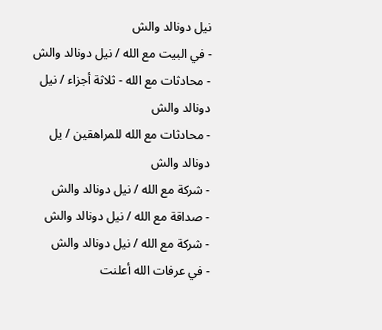نيل دونالد والش
- في البيت مع الله / نيل دونالد والش
- محادثات مع الله - ثلاثة أجزاء / نيل دونالد والش
- محادثات مع الله للمراهقين / يل دونالد والش
- شركة مع الله / نيل دونالد والش
- صداقة مع الله / نيل دونالد والش
- شركة مع الله / نيل دونالد والش
- في عرفات الله أعلنت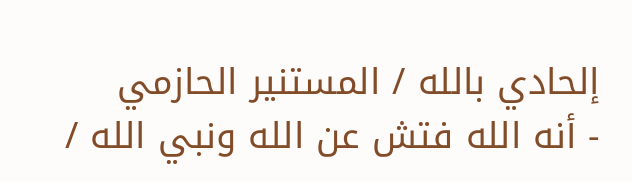إلحادي بالله / المستنير الحازمي
- أنه الله فتش عن الله ونبي الله /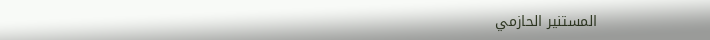المستنير الحازمي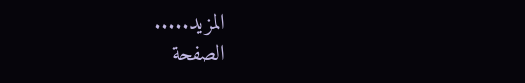المزيد.....
الصفحة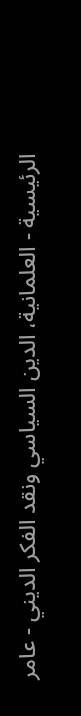الرئيسية - العلمانية، الدين السياسي ونقد الفكر الديني - عامر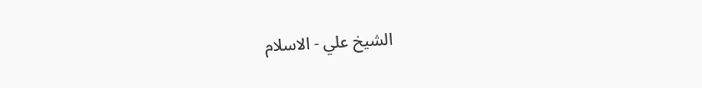الشيخ علي - الاسلام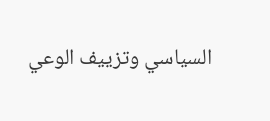السياسي وتزييف الوعي